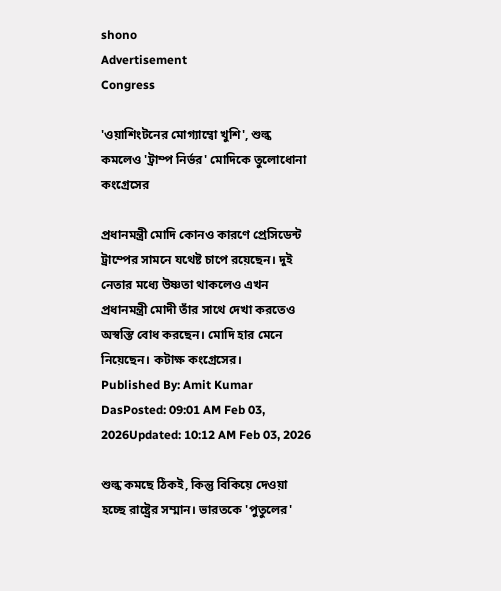shono
Advertisement
Congress

'ওয়াশিংটনের মোগ্যাম্বো খুশি', শুল্ক কমলেও 'ট্রাম্প নির্ভর' মোদিকে তুলোধোনা কংগ্রেসের

প্রধানমন্ত্রী মোদি কোনও কারণে প্রেসিডেন্ট ট্রাম্পের সামনে যথেষ্ট চাপে রয়েছেন। দুই নেতার মধ্যে উষ্ণতা থাকলেও এখন প্রধানমন্ত্রী মোদী তাঁর সাথে দেখা করতেও অস্বস্তি বোধ করছেন। মোদি হার মেনে নিয়েছেন। কটাক্ষ কংগ্রেসের।
Published By: Amit Kumar DasPosted: 09:01 AM Feb 03, 2026Updated: 10:12 AM Feb 03, 2026

শুল্ক কমছে ঠিকই, কিন্তু বিকিয়ে দেওয়া হচ্ছে রাষ্ট্রের সম্মান। ভারতকে 'পুতুলের'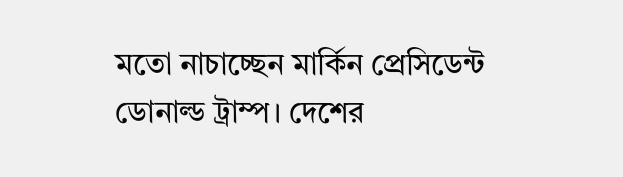মতো নাচাচ্ছেন মার্কিন প্রেসিডেন্ট ডোনাল্ড ট্রাম্প। দেশের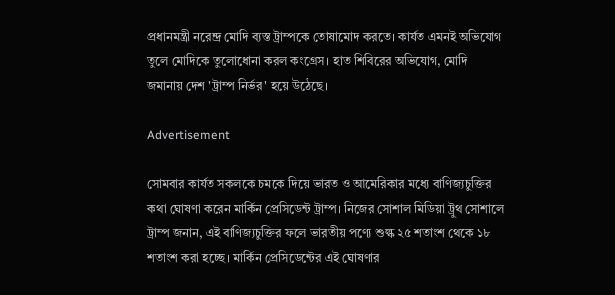প্রধানমন্ত্রী নরেন্দ্র মোদি ব্যস্ত ট্রাম্পকে তোষামোদ করতে। কার্যত এমনই অভিযোগ তুলে মোদিকে তুলোধোনা করল কংগ্রেস। হাত শিবিরের অভিযোগ, মোদি জমানায় দেশ 'ট্রাম্প নির্ভর' হয়ে উঠেছে।

Advertisement

সোমবার কার্যত সকলকে চমকে দিয়ে ভারত ও আমেরিকার মধ্যে বাণিজ্যচুক্তির কথা ঘোষণা করেন মার্কিন প্রেসিডেন্ট ট্রাম্প। নিজের সোশাল মিডিয়া ট্রুথ সোশালে ট্রাম্প জনান, এই বাণিজ্যচুক্তির ফলে ভারতীয় পণ্যে শুল্ক ২৫ শতাংশ থেকে ১৮ শতাংশ করা হচ্ছে। মার্কিন প্রেসিডেন্টের এই ঘোষণার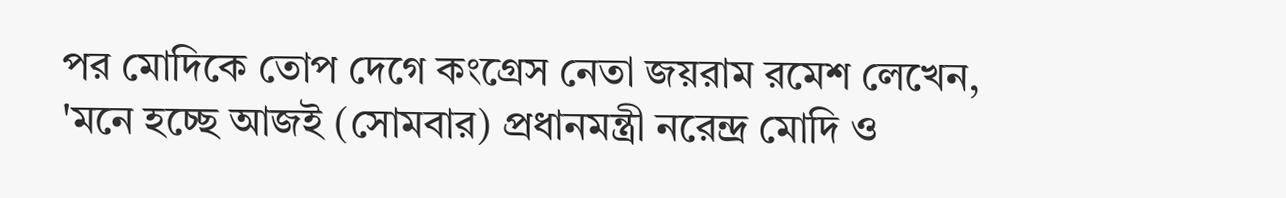পর মোদিকে তোপ দেগে কংগ্রেস নেতা জয়রাম রমেশ লেখেন, 'মনে হচ্ছে আজই (সোমবার) প্রধানমন্ত্রী নরেন্দ্র মোদি ও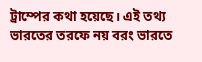ট্রাম্পের কথা হয়েছে। এই তথ্য ভারতের তরফে নয় বরং ভারতে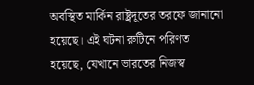অবস্থিত মার্কিন রাষ্ট্রদূতের তরফে জানানো হয়েছে। এই ঘটনা রুটিনে পরিণত হয়েছে, যেখানে ভারতের নিজস্ব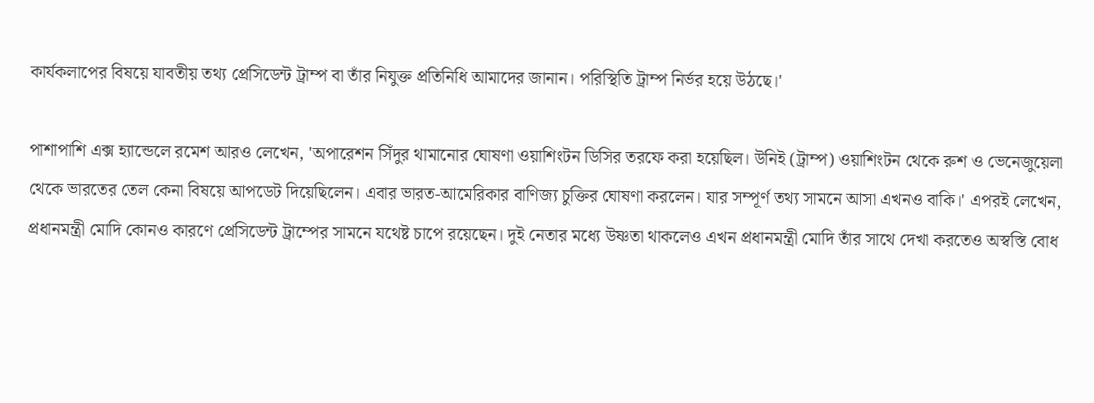কার্যকলাপের বিষয়ে যাবতীয় তথ্য প্রেসিডেন্ট ট্রাম্প বা তাঁর নিযুক্ত প্রতিনিধি আমাদের জানান। পরিস্থিতি ট্রাম্প নির্ভর হয়ে উঠছে।'

পাশাপাশি এক্স হ্যান্ডেলে রমেশ আরও লেখেন, 'অপারেশন সিঁদুর থামানোর ঘোষণা ওয়াশিংটন ডিসির তরফে করা হয়েছিল। উনিই (ট্রাম্প) ওয়াশিংটন থেকে রুশ ও ভেনেজুয়েলা থেকে ভারতের তেল কেনা বিষয়ে আপডেট দিয়েছিলেন। এবার ভারত-আমেরিকার বাণিজ্য চুক্তির ঘোষণা করলেন। যার সম্পূর্ণ তথ্য সামনে আসা এখনও বাকি।' এপরই লেখেন, প্রধানমন্ত্রী মোদি কোনও কারণে প্রেসিডেন্ট ট্রাম্পের সামনে যথেষ্ট চাপে রয়েছেন। দুই নেতার মধ্যে উষ্ণতা থাকলেও এখন প্রধানমন্ত্রী মোদি তাঁর সাথে দেখা করতেও অস্বস্তি বোধ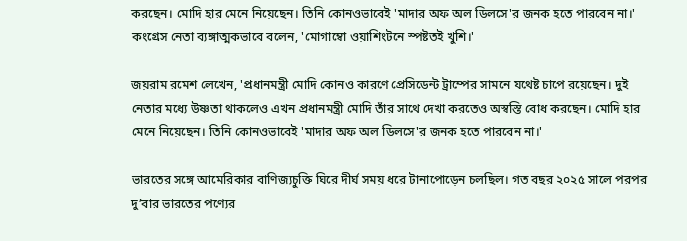করছেন। মোদি হার মেনে নিয়েছেন। তিনি কোনওভাবেই 'মাদার অফ অল ডিলসে'র জনক হতে পারবেন না।' কংগ্রেস নেতা ব্যঙ্গাত্মকভাবে বলেন, 'মোগাম্বো ওয়াশিংটনে স্পষ্টতই খুশি।'

জয়রাম রমেশ লেখেন, 'প্রধানমন্ত্রী মোদি কোনও কারণে প্রেসিডেন্ট ট্রাম্পের সামনে যথেষ্ট চাপে রয়েছেন। দুই নেতার মধ্যে উষ্ণতা থাকলেও এখন প্রধানমন্ত্রী মোদি তাঁর সাথে দেখা করতেও অস্বস্তি বোধ করছেন। মোদি হার মেনে নিয়েছেন। তিনি কোনওভাবেই 'মাদার অফ অল ডিলসে'র জনক হতে পারবেন না।'

ভারতের সঙ্গে আমেরিকার বাণিজ্যচুক্তি ঘিরে দীর্ঘ সময় ধরে টানাপোড়েন চলছিল। গত বছর ২০২৫ সালে পরপর দু’বার ভারতের পণ্যের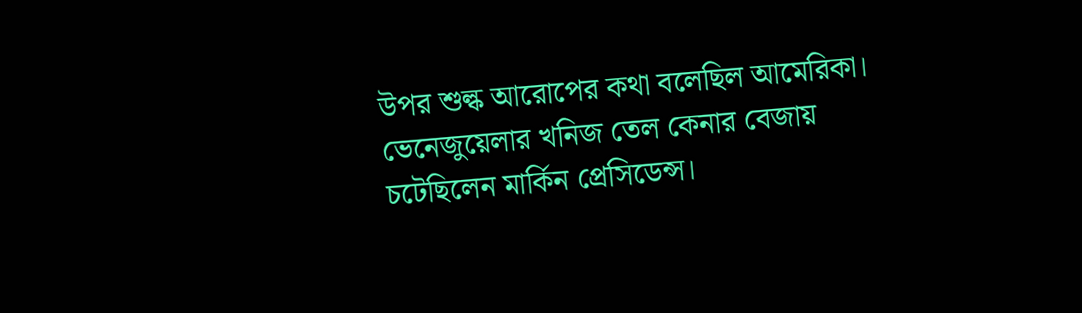উপর শুল্ক আরোপের কথা বলেছিল আমেরিকা। ভেনেজুয়েলার খনিজ তেল কেনার বেজায় চটেছিলেন মার্কিন প্রেসিডেন্স।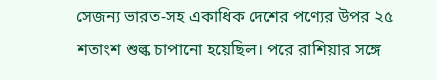সেজন্য ভারত-সহ একাধিক দেশের পণ্যের উপর ২৫ শতাংশ শুল্ক চাপানো হয়েছিল। পরে রাশিয়ার সঙ্গে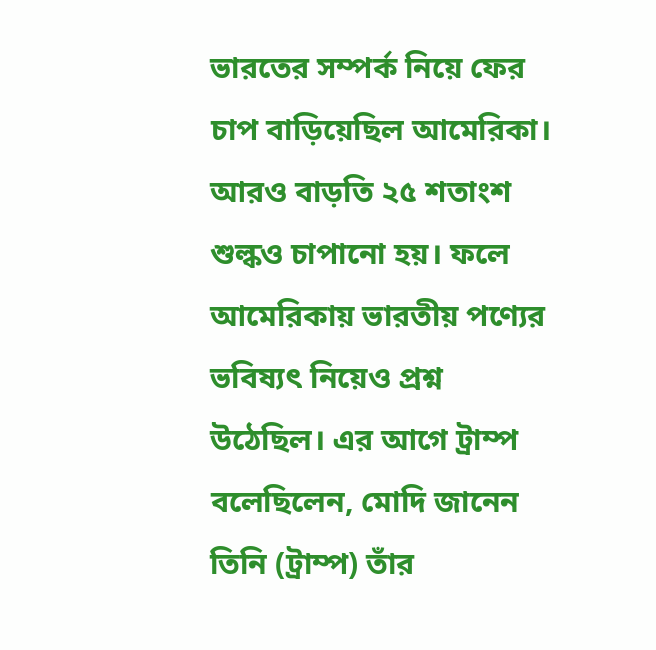ভারতের সম্পর্ক নিয়ে ফের চাপ বাড়িয়েছিল আমেরিকা। আরও বাড়তি ২৫ শতাংশ শুল্কও চাপানো হয়। ফলে আমেরিকায় ভারতীয় পণ্যের ভবিষ্যৎ নিয়েও প্রশ্ন উঠেছিল। এর আগে ট্রাম্প বলেছিলেন, মোদি জানেন তিনি (ট্রাম্প) তাঁর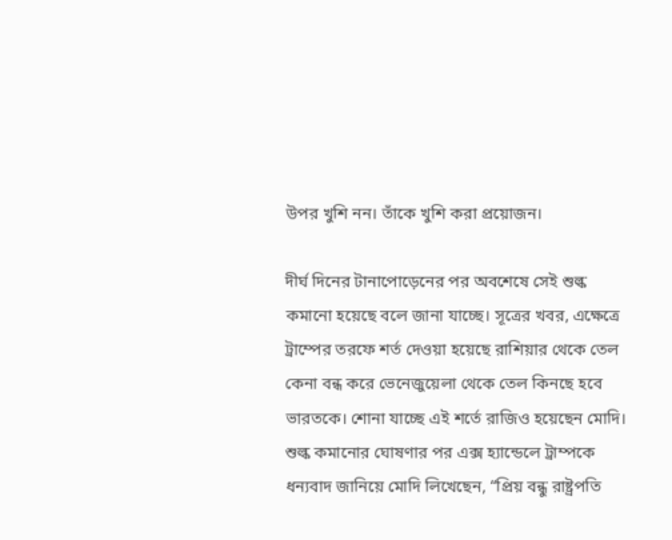উপর খুশি নন। তাঁকে খুশি করা প্রয়োজন।

দীর্ঘ দিনের টানাপোড়েনের পর অবশেষে সেই শুল্ক কমানো হয়েছে বলে জানা যাচ্ছে। সূত্রের খবর, এক্ষেত্রে ট্রাম্পের তরফে শর্ত দেওয়া হয়েছে রাশিয়ার থেকে তেল কেনা বন্ধ করে ভেনেজুয়েলা থেকে তেল কিনছে হবে ভারতকে। শোনা যাচ্ছে এই শর্তে রাজিও হয়েছেন মোদি। শুল্ক কমানোর ঘোষণার পর এক্স হ্যান্ডেলে ট্রাম্পকে ধন্যবাদ জানিয়ে মোদি লিখেছেন, “প্রিয় বন্ধু রাষ্ট্রপতি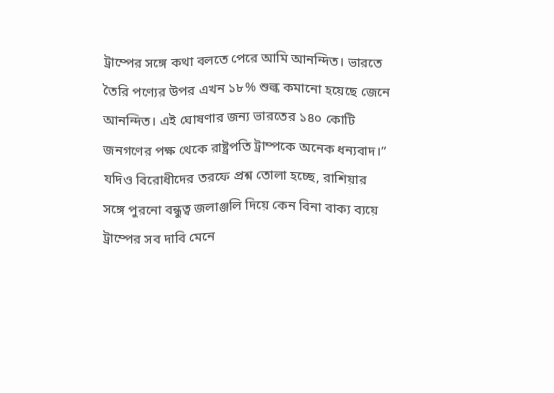ট্রাম্পের সঙ্গে কথা বলতে পেরে আমি আনন্দিত। ভারতে তৈরি পণ্যের উপর এখন ১৮% শুল্ক কমানো হয়েছে জেনে আনন্দিত। এই ঘোষণার জন্য ভারতের ১৪০ কোটি জনগণের পক্ষ থেকে রাষ্ট্রপতি ট্রাম্পকে অনেক ধন্যবাদ।” যদিও বিরোধীদের তরফে প্রশ্ন তোলা হচ্ছে, রাশিয়ার সঙ্গে পুরনো বন্ধুত্ব জলাঞ্জলি দিয়ে কেন বিনা বাক্য ব্যয়ে ট্রাম্পের সব দাবি মেনে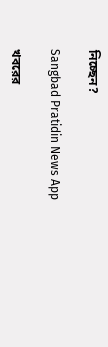নিচ্ছেন?

Sangbad Pratidin News App

খবরের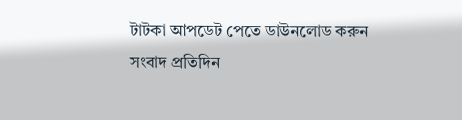টাটকা আপডেট পেতে ডাউনলোড করুন সংবাদ প্রতিদিন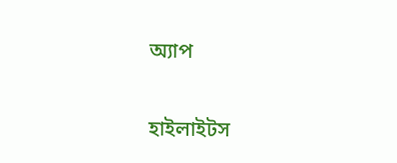অ্যাপ

হাইলাইটস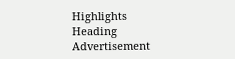Highlights Heading
Advertisement